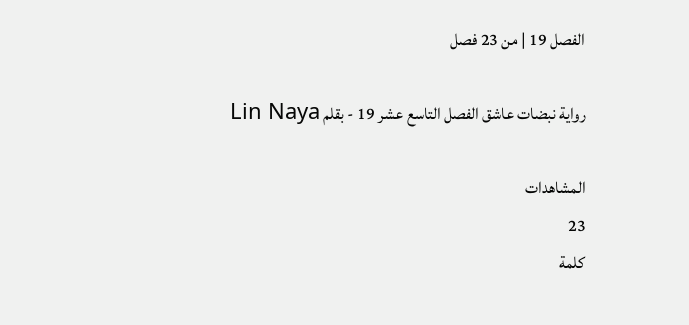الفصل 19 | من 23 فصل

رواية نبضات عاشق الفصل التاسع عشر 19 - بقلم Lin Naya

المشاهدات
23
كلمة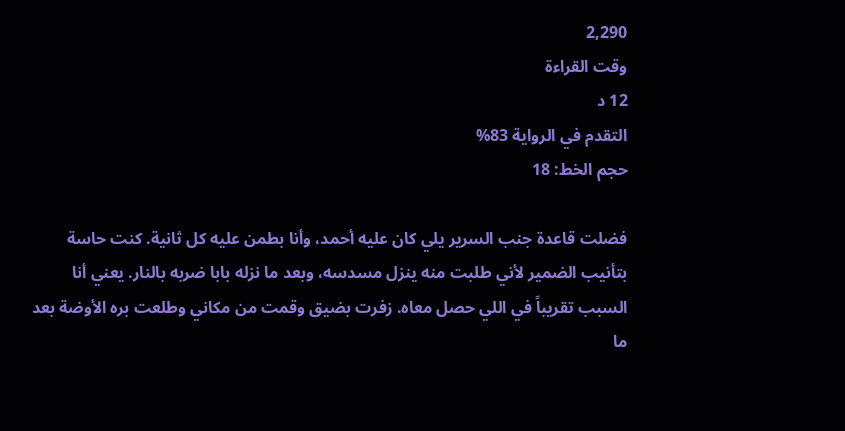2,290
وقت القراءة
12 د
التقدم في الرواية 83%
حجم الخط: 18

فضلت قاعدة جنب السرير يلي كان عليه أحمد، وأنا بطمن عليه كل ثانية. كنت حاسة بتأنيب الضمير لأني طلبت منه ينزل مسدسه، وبعد ما نزله بابا ضربه بالنار. يعني أنا السبب تقريباً في اللي حصل معاه. زفرت بضيق وقمت من مكاني وطلعت بره الأوضة بعد ما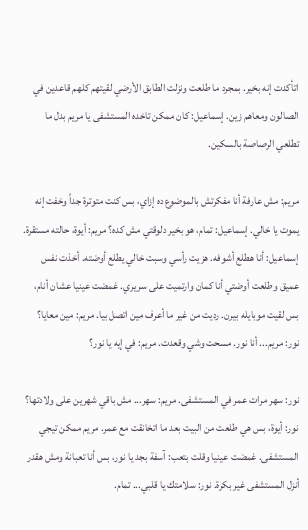اتأكدت إنه بخير. بمجرد ما طلعت ونزلت الطابق الأرضي لقيتهم كلهم قاعدين في الصالون ومعاهم زين. إسماعيل: كان ممكن تاخده المستشفى يا مريم بدل ما تطلعي الرصاصة بالسكين.

مريم: مش عارفة أنا مفكرتش بالموضوع ده إزاي، بس كنت متوترة جداً وخفت إنه يموت يا خالي. إسماعيل: تمام، هو بخير دلوقتي مش كده؟ مريم: أيوة، حالته مستقرة. إسماعيل: أنا هطلع أشوفه. هزيت رأسي وسبت خالي يطلع أوضته. أخذت نفس عميق وطلعت أوضتي أنا كمان وارتميت على سريري. غمضت عينيا عشان أنام، بس لقيت موبايله بيرن. رديت من غير ما أعرف مين اتصل بيا. مريم: مين معايا؟ نور: مريم... أنا نور. مسحت وشي وقعدت. مريم: في إيه يا نور؟

نور: سهر مرات عمر في المستشفى. مريم: سهر... مش باقي شهرين على ولادتها؟ نور: أيوة، بس هي طلعت من البيت بعد ما اتخانقت مع عمر. مريم ممكن تيجي المستشفى. غمضت عينيا وقلت بتعب: آسفة بجد يا نور، بس أنا تعبانة ومش هقدر أنزل المستشفى غير بكرة. نور: سلامتك يا قلبي... تمام.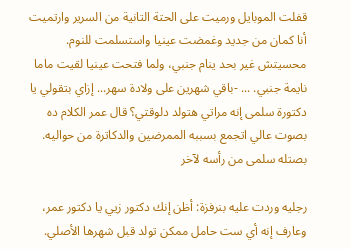قفلت الموبايل ورميت على الحتة التانية من السرير وارتميت أنا كمان من جديد وغمضت عينيا واستسلمت للنوم. محسيتش غير بحد ينام جنبي، ولما فتحت عينيا لقيت ماما نايمة جنبي. ... -باقي شهرين على ولادة سهر... إزاي بتقولي يا دكتورة سلمى إنه مراتي هتولد دلوقتي؟ قال عمر الكلام ده بصوت عالي اتجمع بسببه الممرضين والدكاترة من حواليه. بصتله سلمى من رأسه لآخر

رجليه وردت عليه بنرفزة: أظن إنك دكتور زيي يا دكتور عمر، وعارف إنه أي ست حامل ممكن تولد قبل شهرها الأصلي.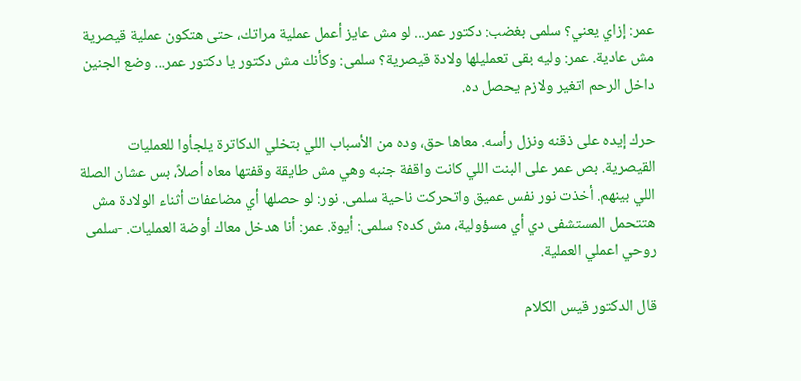عمر: إزاي يعني؟ سلمى بغضب: دكتور عمر... لو مش عايز أعمل عملية مراتك، حتى هتكون عملية قيصرية مش عادية. عمر: وليه بقى تعمليلها ولادة قيصرية؟ سلمى: وكأنك مش دكتور يا دكتور عمر... وضع الجنين داخل الرحم اتغير ولازم يحصل ده.

حرك إيده على ذقنه ونزل رأسه. معاها حق، وده من الأسباب اللي بتخلي الدكاترة يلجأوا للعمليات القيصرية. بص عمر على البنت اللي كانت واقفة جنبه وهي مش طايقة وقفتها معاه أصلاً، بس عشان الصلة اللي بينهم. أخذت نور نفس عميق واتحركت ناحية سلمى. نور: لو حصلها أي مضاعفات أثناء الولادة مش هتتحمل المستشفى دي أي مسؤولية، مش كده؟ سلمى: أيوة. عمر: أنا هدخل معاك أوضة العمليات. -سلمى روحي اعملي العملية.

قال الدكتور قيس الكلام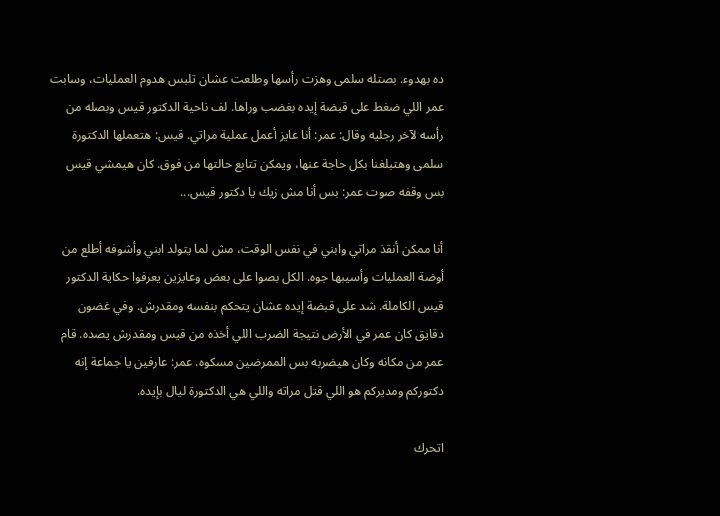ده بهدوء. بصتله سلمى وهزت رأسها وطلعت عشان تلبس هدوم العمليات، وسابت عمر اللي ضغط على قبضة إيده بغضب وراها. لف ناحية الدكتور قيس وبصله من رأسه لآخر رجليه وقال: عمر: أنا عايز أعمل عملية مراتي. قيس: هتعملها الدكتورة سلمى وهتبلغنا بكل حاجة عنها، ويمكن تتابع حالتها من فوق. كان هيمشي قيس بس وقفه صوت عمر: بس أنا مش زيك يا دكتور قيس...

أنا ممكن أنقذ مراتي وابني في نفس الوقت، مش لما يتولد ابني وأشوفه أطلع من أوضة العمليات وأسيبها جوه. الكل بصوا على بعض وعايزين يعرفوا حكاية الدكتور قيس الكاملة. شد على قبضة إيده عشان يتحكم بنفسه ومقدرش. وفي غضون دقايق كان عمر في الأرض نتيجة الضرب اللي أخذه من قيس ومقدرش يصده. قام عمر من مكانه وكان هيضربه بس الممرضين مسكوه. عمر: عارفين يا جماعة إنه دكتوركم ومديركم هو اللي قتل مراته واللي هي الدكتورة ليال بإيده.

اتحرك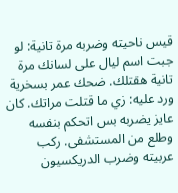قيس ناحيته وضربه مرة تانية: لو جبت اسم ليال على لسانك مرة تانية هقتلك. ضحك عمر بسخرية ورد عليه: زي ما قتلت مراتك. كان عايز يضربه بس اتحكم بنفسه وطلع من المستشفى. ركب عربيته وضرب الدريكسيون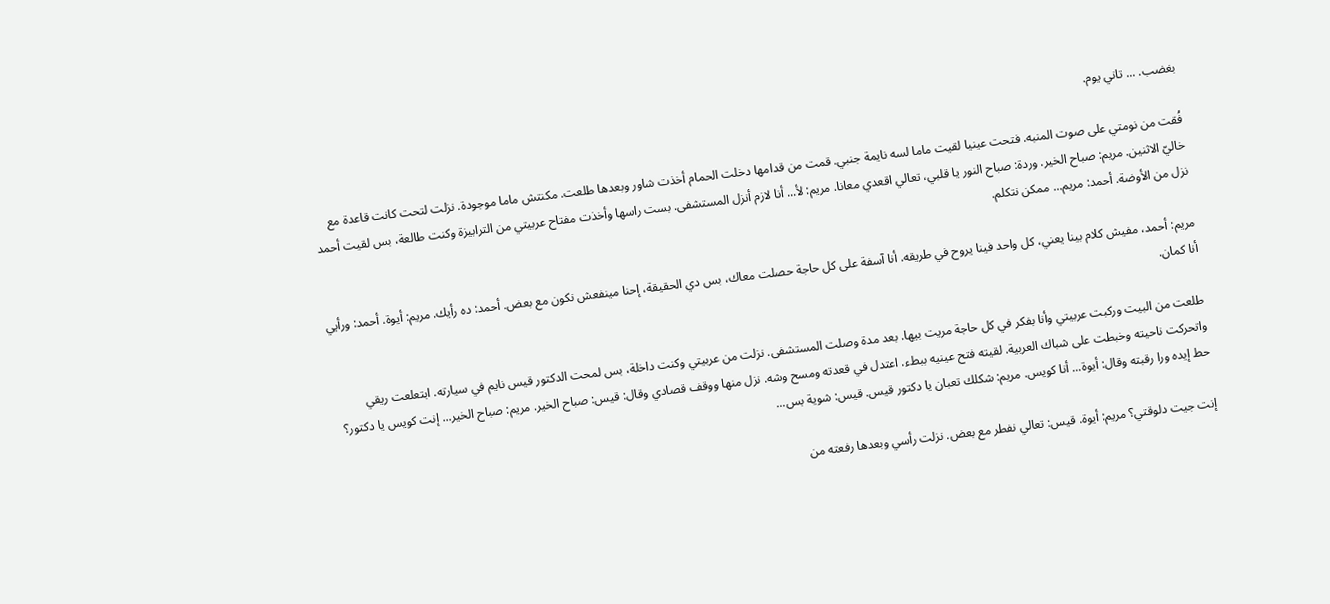بغضب. ... تاني يوم.

فُقت من نومتي على صوت المنبه. فتحت عينيا لقيت ماما لسه نايمة جنبي. قمت من قدامها دخلت الحمام أخذت شاور وبعدها طلعت. مكنتش ماما موجودة. نزلت لتحت كانت قاعدة مع خاليّ الاثنين. مريم: صباح الخير. وردة: صباح النور يا قلبي، تعالي اقعدي معانا. مريم: لأ... أنا لازم أنزل المستشفى. بست راسها وأخذت مفتاح عربيتي من الترابيزة وكنت طالعة، بس لقيت أحمد نزل من الأوضة. أحمد: مريم... ممكن نتكلم.

مريم: أحمد، مفيش كلام بينا يعني، كل واحد فينا يروح في طريقه. أنا آسفة على كل حاجة حصلت معاك، بس دي الحقيقة، إحنا مينفعش نكون مع بعض. أحمد: ده رأيك. مريم: أيوة. أحمد: ورأيي أنا كمان.

طلعت من البيت وركبت عربيتي وأنا بفكر في كل حاجة مريت بيها. بعد مدة وصلت المستشفى. نزلت من عربيتي وكنت داخلة، بس لمحت الدكتور قيس نايم في سيارته. ابتعلعت ريقي واتحركت ناحيته وخبطت على شباك العربية. لقيته فتح عينيه ببطء. اعتدل في قعدته ومسح وشه. نزل منها ووقف قصادي وقال: قيس: صباح الخير. مريم: صباح الخير... إنت كويس يا دكتور؟ حط إيده ورا رقبته وقال: أيوة... أنا كويس. مريم: شكلك تعبان يا دكتور قيس. قيس: شوية بس...

إنت جيت دلوقتي؟ مريم: أيوة. قيس: تعالي نفطر مع بعض. نزلت رأسي وبعدها رفعته من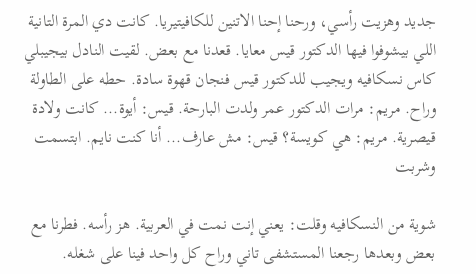جديد وهزيت رأسي، ورحنا إحنا الاتنين للكافيتيريا. كانت دي المرة التانية اللي بيشوفوا فيها الدكتور قيس معايا. قعدنا مع بعض. لقيت النادل بيجيبلي كاس نسكافيه ويجيب للدكتور قيس فنجان قهوة سادة. حطه على الطاولة وراح. مريم: مرات الدكتور عمر ولدت البارحة. قيس: أيوة... كانت ولادة قيصرية. مريم: هي كويسة؟ قيس: مش عارف... أنا كنت نايم. ابتسمت وشربت

شوية من النسكافيه وقلت: يعني إنت نمت في العربية. هز رأسه. فطرنا مع بعض وبعدها رجعنا المستشفى تاني وراح كل واحد فينا على شغله.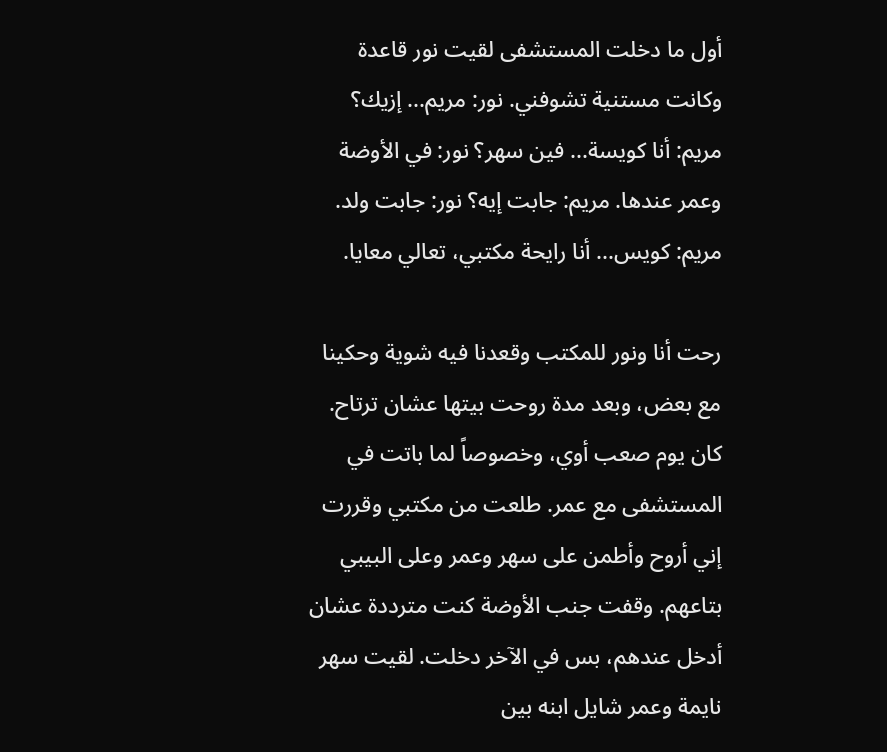أول ما دخلت المستشفى لقيت نور قاعدة وكانت مستنية تشوفني. نور: مريم... إزيك؟ مريم: أنا كويسة... فين سهر؟ نور: في الأوضة وعمر عندها. مريم: جابت إيه؟ نور: جابت ولد. مريم: كويس... أنا رايحة مكتبي، تعالي معايا.

رحت أنا ونور للمكتب وقعدنا فيه شوية وحكينا مع بعض، وبعد مدة روحت بيتها عشان ترتاح. كان يوم صعب أوي، وخصوصاً لما باتت في المستشفى مع عمر. طلعت من مكتبي وقررت إني أروح وأطمن على سهر وعمر وعلى البيبي بتاعهم. وقفت جنب الأوضة كنت مترددة عشان أدخل عندهم، بس في الآخر دخلت. لقيت سهر نايمة وعمر شايل ابنه بين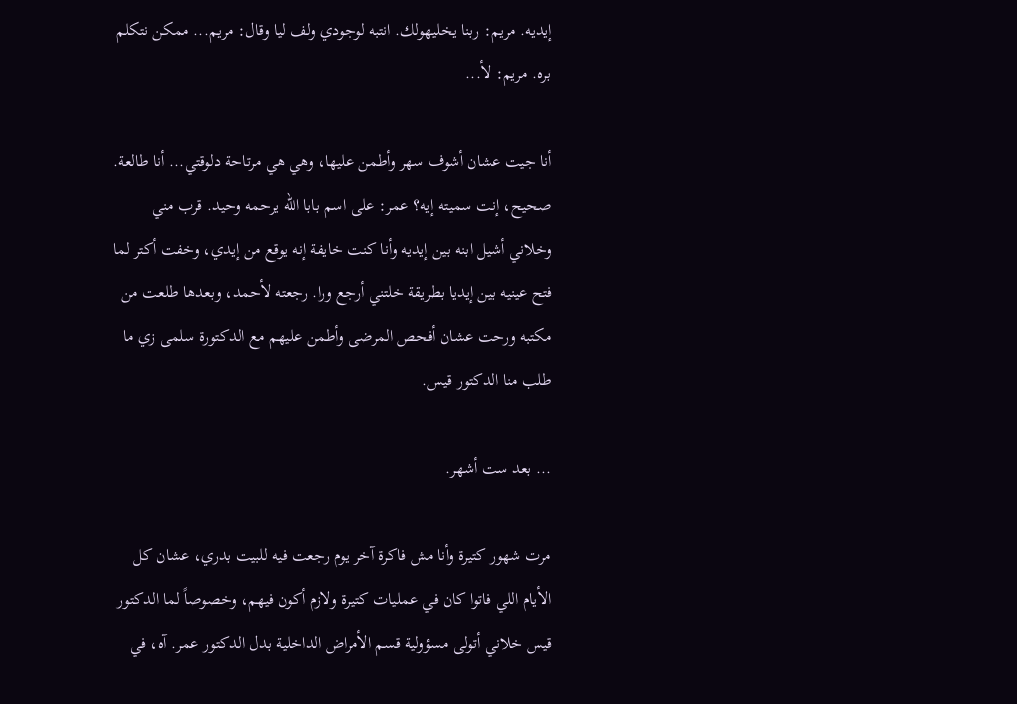إيديه. مريم: ربنا يخليهولك. انتبه لوجودي ولف ليا وقال: مريم... ممكن نتكلم بره. مريم: لأ...

أنا جيت عشان أشوف سهر وأطمن عليها، وهي هي مرتاحة دلوقتي... أنا طالعة. صحيح، إنت سميته إيه؟ عمر: على اسم بابا الله يرحمه وحيد. قرب مني وخلاني أشيل ابنه بين إيديه وأنا كنت خايفة إنه يوقع من إيدي، وخفت أكتر لما فتح عينيه بين إيديا بطريقة خلتني أرجع ورا. رجعته لأحمد، وبعدها طلعت من مكتبه ورحت عشان أفحص المرضى وأطمن عليهم مع الدكتورة سلمى زي ما طلب منا الدكتور قيس.

... بعد ست أشهر.

مرت شهور كتيرة وأنا مش فاكرة آخر يوم رجعت فيه للبيت بدري، عشان كل الأيام اللي فاتوا كان في عمليات كتيرة ولازم أكون فيهم، وخصوصاً لما الدكتور قيس خلاني أتولى مسؤولية قسم الأمراض الداخلية بدل الدكتور عمر. آه، في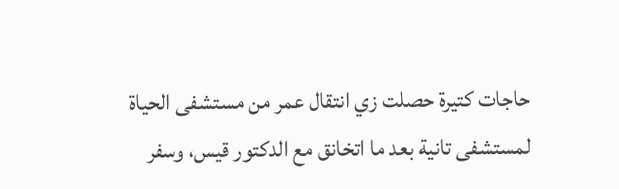حاجات كتيرة حصلت زي انتقال عمر من مستشفى الحياة لمستشفى تانية بعد ما اتخانق مع الدكتور قيس، وسفر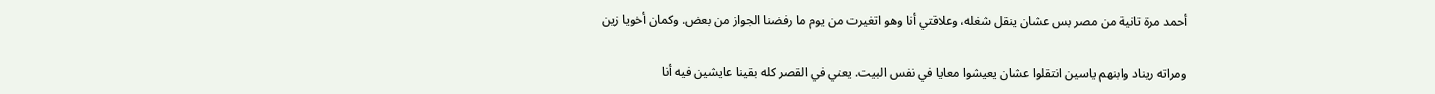أحمد مرة تانية من مصر بس عشان ينقل شغله، وعلاقتي أنا وهو اتغيرت من يوم ما رفضنا الجواز من بعض. وكمان أخويا زين

ومراته ريناد وابنهم ياسين انتقلوا عشان يعيشوا معايا في نفس البيت. يعني في القصر كله بقينا عايشين فيه أنا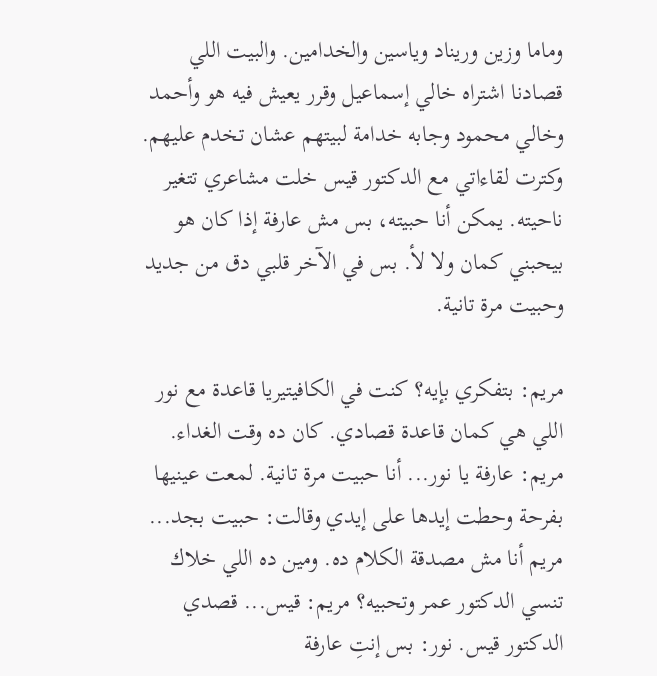وماما وزين وريناد وياسين والخدامين. والبيت اللي قصادنا اشتراه خالي إسماعيل وقرر يعيش فيه هو وأحمد وخالي محمود وجابه خدامة لبيتهم عشان تخدم عليهم. وكترت لقاءاتي مع الدكتور قيس خلت مشاعري تتغير ناحيته. يمكن أنا حبيته، بس مش عارفة إذا كان هو بيحبني كمان ولا لأ. بس في الآخر قلبي دق من جديد وحبيت مرة تانية.

مريم: بتفكري بإيه؟ كنت في الكافيتيريا قاعدة مع نور اللي هي كمان قاعدة قصادي. كان ده وقت الغداء. مريم: عارفة يا نور... أنا حبيت مرة تانية. لمعت عينيها بفرحة وحطت إيدها على إيدي وقالت: حبيت بجد... مريم أنا مش مصدقة الكلام ده. ومين ده اللي خلاك تنسي الدكتور عمر وتحبيه؟ مريم: قيس... قصدي الدكتور قيس. نور: بس إنتِ عارفة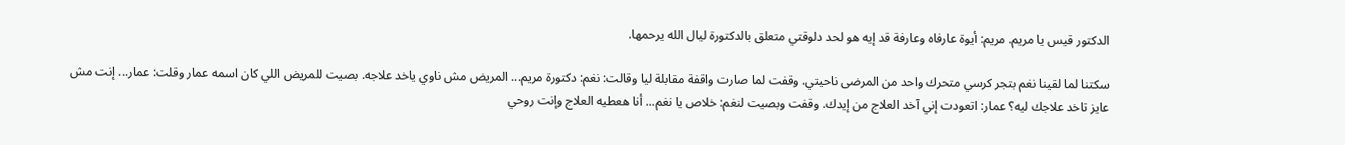الدكتور قيس يا مريم. مريم: أيوة عارفاه وعارفة قد إيه هو لحد دلوقتي متعلق بالدكتورة ليال الله يرحمها.

سكتنا لما لقينا نغم بتجر كرسي متحرك واحد من المرضى ناحيتي. وقفت لما صارت واقفة مقابلة ليا وقالت: نغم: دكتورة مريم... المريض مش ناوي ياخد علاجه. بصيت للمريض اللي كان اسمه عمار وقلت: عمار... إنت مش عايز تاخد علاجك ليه؟ عمار: اتعودت إني آخد العلاج من إيدك. وقفت وبصيت لنغم: خلاص يا نغم... أنا هعطيه العلاج وإنت روحي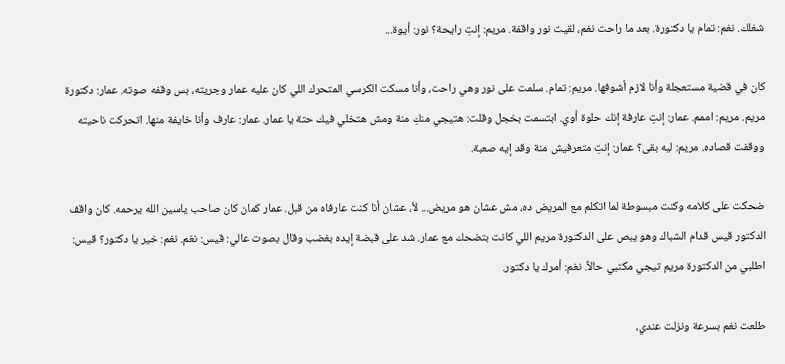شغلك. نغم: تمام يا دكتورة. بعد ما راحت نغم، لقيت نور واقفة. مريم: إنتِ رايحة؟ نور: أيوة...

كان في قضية مستعجلة وأنا لازم أشوفها. مريم: تمام. سلمت على نور وهي راحت، وأنا مسكت الكرسي المتحرك اللي كان عليه عمار وجريته، بس وقفه صوته. عمار: دكتورة مريم. مريم: اممم. عمار: إنتِ عارفة إنك حلوة أوي. ابتسمت بخجل وقلت: هتيجي منكِ منة ومش هتخلي فيك حتة يا عمار. عمار: عارف وأنا خايفة منها. اتحركت ناحيته ووقفت قصاده. مريم: ليه بقى؟ عمار: إنتِ متعرفيش منة وقد إيه صعبة.

ضحكت على كلامه وكنت مبسوطة لما اتكلم مع المريض ده، مش عشان هو مريض... لأ، عشان أنا كنت عارفاه من قبل. عمار كمان كان صاحب ياسين الله يرحمه. كان واقف الدكتور قيس قدام الشباك وهو يبص على الدكتورة مريم اللي كانت بتضحك مع عمار. شد على قبضة إيده بغضب وقال بصوت عالي: قيس: نغم. نغم: خير يا دكتور؟ قيس: اطلبي من الدكتورة مريم تيجي مكتبي حالاً. نغم: أمرك يا دكتور.

طلعت نغم بسرعة ونزلت عندي،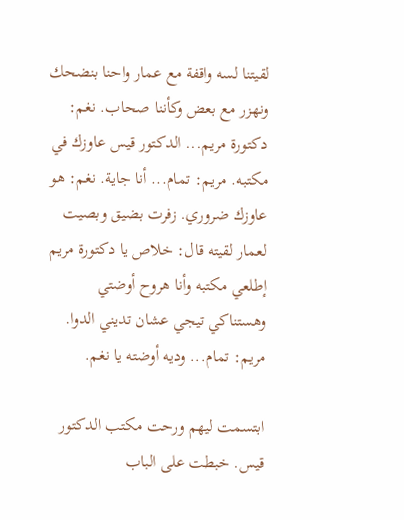لقيتنا لسه واقفة مع عمار واحنا بنضحك ونهزر مع بعض وكأننا صحاب. نغم: دكتورة مريم... الدكتور قيس عاوزك في مكتبه. مريم: تمام... أنا جاية. نغم: هو عاوزك ضروري. زفرت بضيق وبصيت لعمار لقيته قال: خلاص يا دكتورة مريم إطلعي مكتبه وأنا هروح أوضتي وهستناكي تيجي عشان تديني الدوا. مريم: تمام... وديه أوضته يا نغم.

ابتسمت ليهم ورحت مكتب الدكتور قيس. خبطت على الباب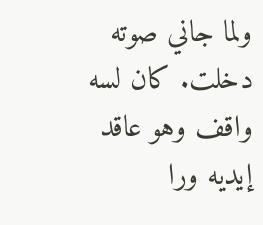ولما جاني صوته دخلت. كان لسه واقف وهو عاقد إيديه ورا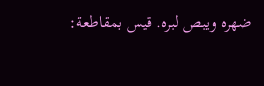ضهره ويبص لبره. قيس بمقاطعة: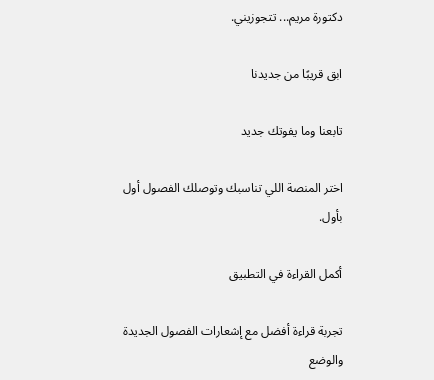دكتورة مريم... تتجوزيني.

ابق قريبًا من جديدنا

تابعنا وما يفوتك جديد

اختر المنصة اللي تناسبك وتوصلك الفصول أول بأول.

أكمل القراءة في التطبيق

تجربة قراءة أفضل مع إشعارات الفصول الجديدة والوضع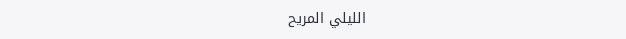الليلي المريح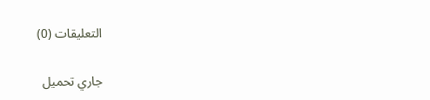التعليقات (0)

جاري تحميل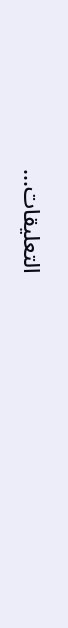التعليقات...